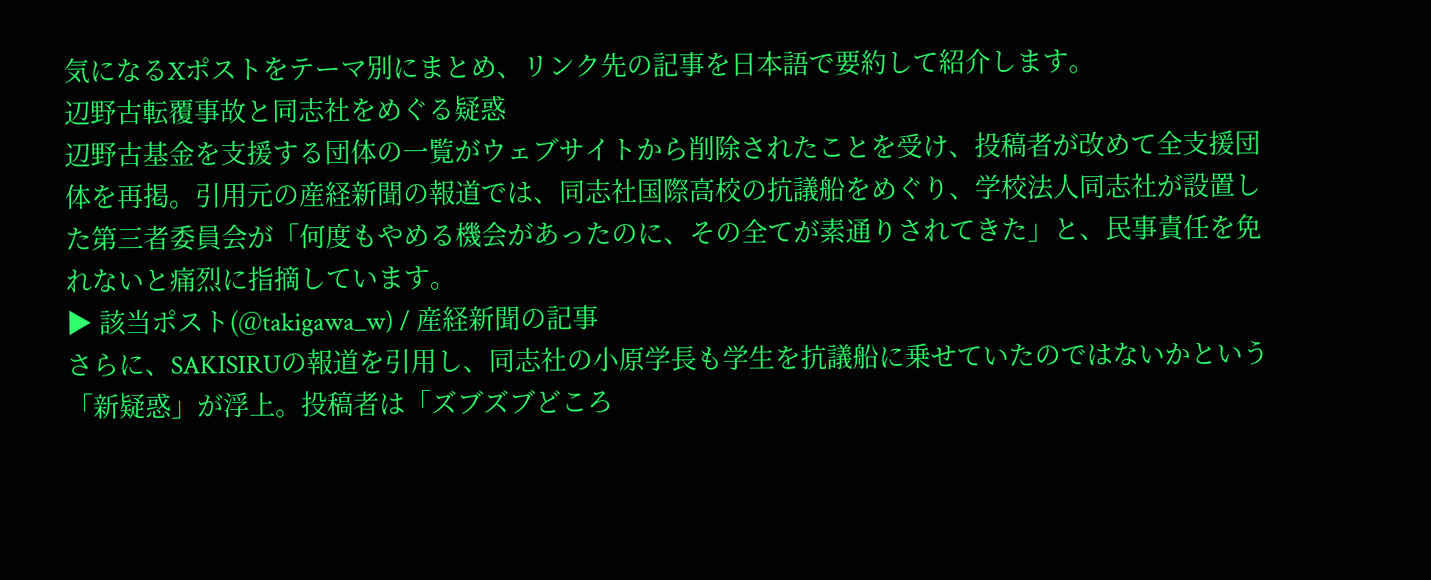気になるXポストをテーマ別にまとめ、リンク先の記事を日本語で要約して紹介します。
辺野古転覆事故と同志社をめぐる疑惑
辺野古基金を支援する団体の一覧がウェブサイトから削除されたことを受け、投稿者が改めて全支援団体を再掲。引用元の産経新聞の報道では、同志社国際高校の抗議船をめぐり、学校法人同志社が設置した第三者委員会が「何度もやめる機会があったのに、その全てが素通りされてきた」と、民事責任を免れないと痛烈に指摘しています。
▶ 該当ポスト(@takigawa_w) / 産経新聞の記事
さらに、SAKISIRUの報道を引用し、同志社の小原学長も学生を抗議船に乗せていたのではないかという「新疑惑」が浮上。投稿者は「ズブズブどころ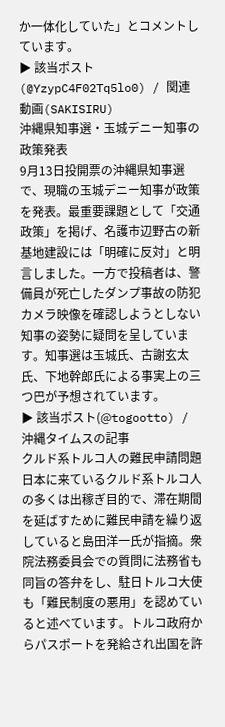か一体化していた」とコメントしています。
▶ 該当ポスト(@YzypC4F02Tq5lo0) / 関連動画(SAKISIRU)
沖縄県知事選・玉城デニー知事の政策発表
9月13日投開票の沖縄県知事選で、現職の玉城デニー知事が政策を発表。最重要課題として「交通政策」を掲げ、名護市辺野古の新基地建設には「明確に反対」と明言しました。一方で投稿者は、警備員が死亡したダンプ事故の防犯カメラ映像を確認しようとしない知事の姿勢に疑問を呈しています。知事選は玉城氏、古謝玄太氏、下地幹郎氏による事実上の三つ巴が予想されています。
▶ 該当ポスト(@togootto) / 沖縄タイムスの記事
クルド系トルコ人の難民申請問題
日本に来ているクルド系トルコ人の多くは出稼ぎ目的で、滞在期間を延ばすために難民申請を繰り返していると島田洋一氏が指摘。衆院法務委員会での質問に法務省も同旨の答弁をし、駐日トルコ大使も「難民制度の悪用」を認めていると述べています。トルコ政府からパスポートを発給され出国を許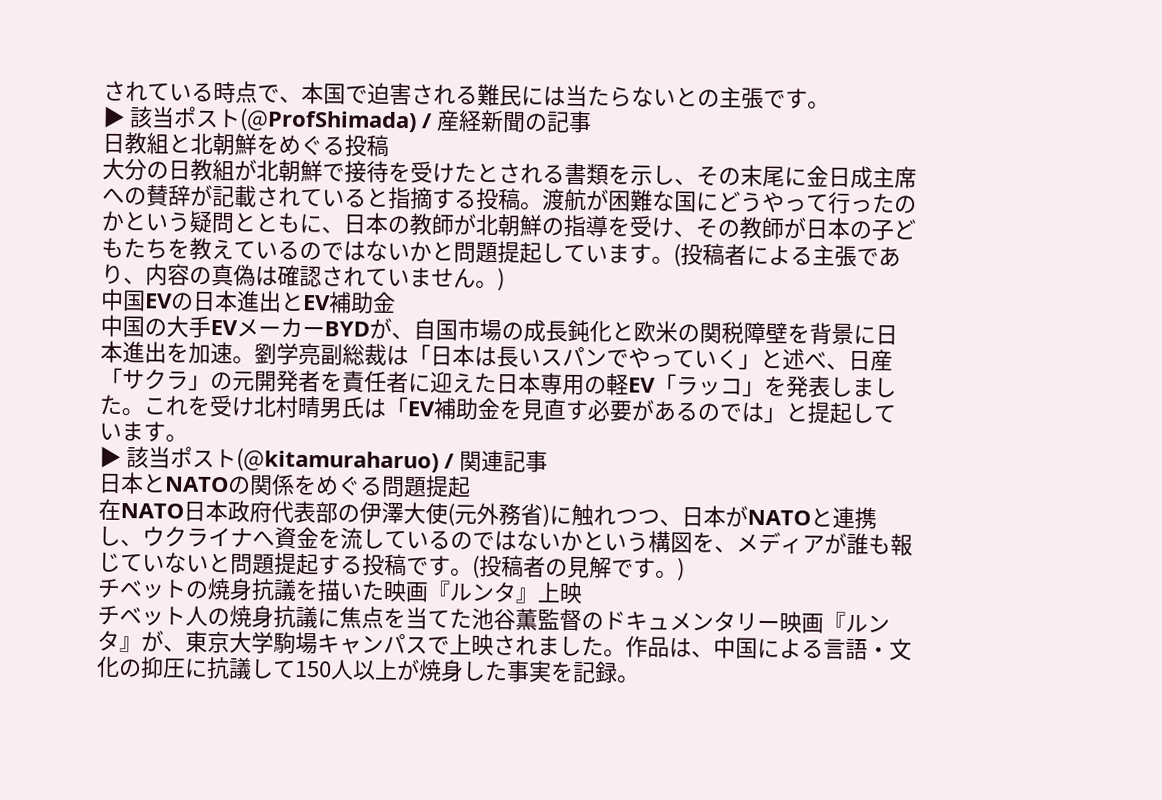されている時点で、本国で迫害される難民には当たらないとの主張です。
▶ 該当ポスト(@ProfShimada) / 産経新聞の記事
日教組と北朝鮮をめぐる投稿
大分の日教組が北朝鮮で接待を受けたとされる書類を示し、その末尾に金日成主席への賛辞が記載されていると指摘する投稿。渡航が困難な国にどうやって行ったのかという疑問とともに、日本の教師が北朝鮮の指導を受け、その教師が日本の子どもたちを教えているのではないかと問題提起しています。(投稿者による主張であり、内容の真偽は確認されていません。)
中国EVの日本進出とEV補助金
中国の大手EVメーカーBYDが、自国市場の成長鈍化と欧米の関税障壁を背景に日本進出を加速。劉学亮副総裁は「日本は長いスパンでやっていく」と述べ、日産「サクラ」の元開発者を責任者に迎えた日本専用の軽EV「ラッコ」を発表しました。これを受け北村晴男氏は「EV補助金を見直す必要があるのでは」と提起しています。
▶ 該当ポスト(@kitamuraharuo) / 関連記事
日本とNATOの関係をめぐる問題提起
在NATO日本政府代表部の伊澤大使(元外務省)に触れつつ、日本がNATOと連携し、ウクライナへ資金を流しているのではないかという構図を、メディアが誰も報じていないと問題提起する投稿です。(投稿者の見解です。)
チベットの焼身抗議を描いた映画『ルンタ』上映
チベット人の焼身抗議に焦点を当てた池谷薫監督のドキュメンタリー映画『ルンタ』が、東京大学駒場キャンパスで上映されました。作品は、中国による言語・文化の抑圧に抗議して150人以上が焼身した事実を記録。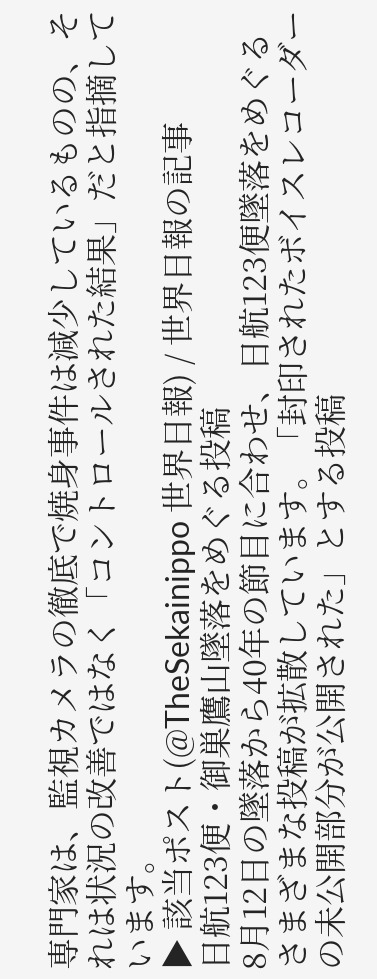専門家は、監視カメラの徹底で焼身事件は減少しているものの、それは状況の改善ではなく「コントロールされた結果」だと指摘しています。
▶ 該当ポスト(@TheSekainippo 世界日報) / 世界日報の記事
日航123便・御巣鷹山墜落をめぐる投稿
8月12日の墜落から40年の節目に合わせ、日航123便墜落をめぐるさまざまな投稿が拡散しています。「封印されたボイスレコーダーの未公開部分が公開された」とする投稿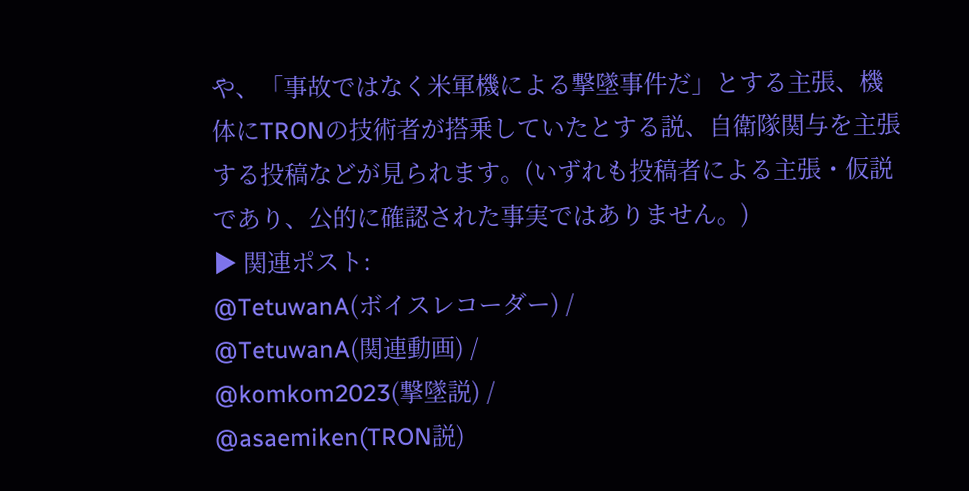や、「事故ではなく米軍機による撃墜事件だ」とする主張、機体にTRONの技術者が搭乗していたとする説、自衛隊関与を主張する投稿などが見られます。(いずれも投稿者による主張・仮説であり、公的に確認された事実ではありません。)
▶ 関連ポスト:
@TetuwanA(ボイスレコーダー) /
@TetuwanA(関連動画) /
@komkom2023(撃墜説) /
@asaemiken(TRON説)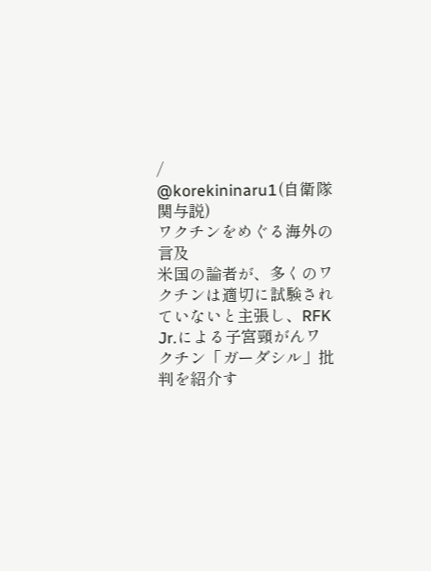/
@korekininaru1(自衛隊関与説)
ワクチンをめぐる海外の言及
米国の論者が、多くのワクチンは適切に試験されていないと主張し、RFK Jr.による子宮頸がんワクチン「ガーダシル」批判を紹介す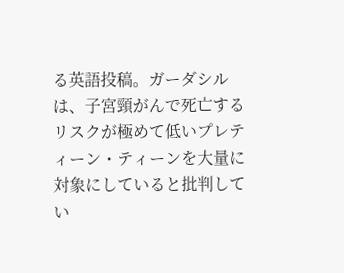る英語投稿。ガーダシルは、子宮頸がんで死亡するリスクが極めて低いプレティーン・ティーンを大量に対象にしていると批判してい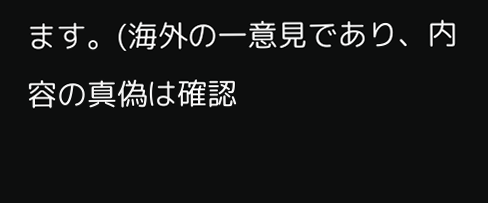ます。(海外の一意見であり、内容の真偽は確認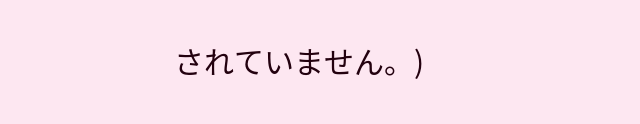されていません。)